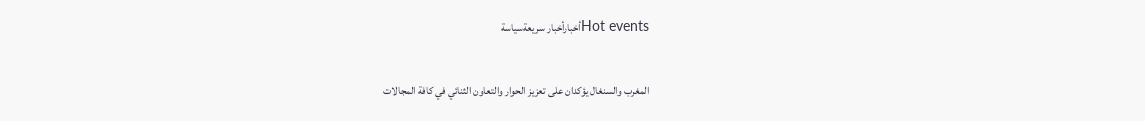Hot eventsأخبارأخبار سريعةسياسة

المغرب والسنغال يؤكدان على تعزيز الحوار والتعاون الثنائي في كافة المجالات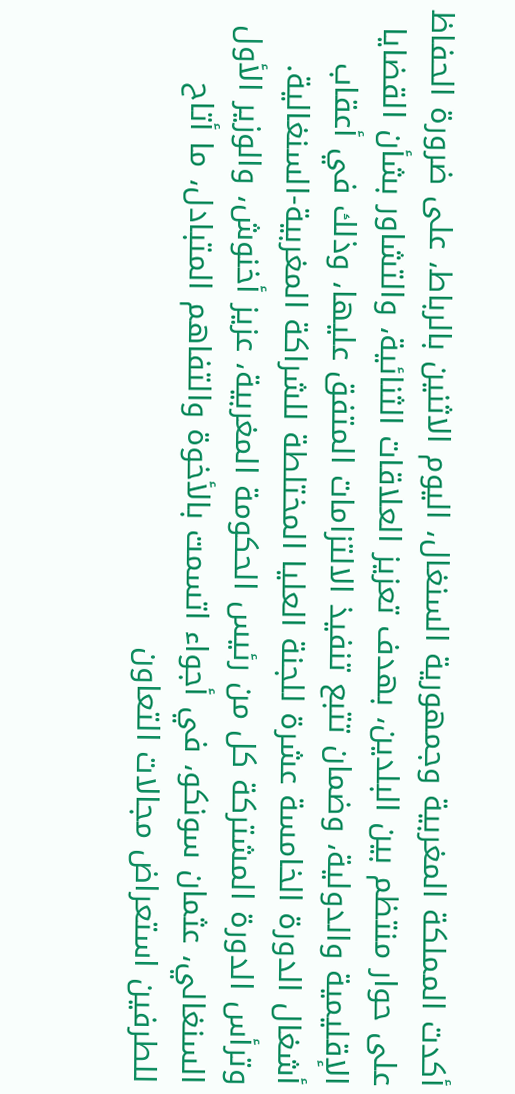أكدت المملكة المغربية وجمهورية السنغال، اليوم الاثنين بالرباط، على ضرورة الحفاظ على حوار منتظم بين البلدين، بهدف تعزيز العلاقات الثنائية، والتشاور بشأن القضايا الإقليمية والدولية، وضمان تتبع تنفيذ الالتزامات المتفق عليها، وذلك في أعقاب أشغال الدورة الخامسة عشرة للجنة العليا المختلطة للشراكة المغربية-السنغالية.
وترأس الدورة المشتركة كل من رئيس الحكومة المغربية، عزيز أخنوش، والوزير الأول السنغالي، عثمان سونكو، في أجواء اتسمت بالأخوة والتفاهم المتبادل، ما أتاح للطرفين استعراض مجالات التعاون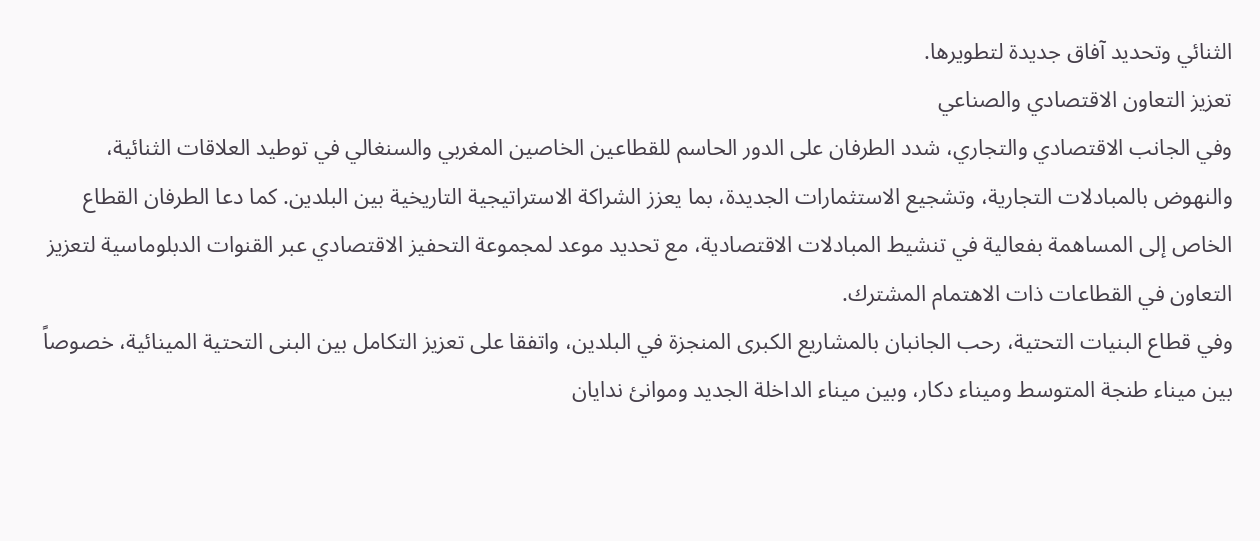الثنائي وتحديد آفاق جديدة لتطويرها.
تعزيز التعاون الاقتصادي والصناعي
وفي الجانب الاقتصادي والتجاري، شدد الطرفان على الدور الحاسم للقطاعين الخاصين المغربي والسنغالي في توطيد العلاقات الثنائية، والنهوض بالمبادلات التجارية، وتشجيع الاستثمارات الجديدة، بما يعزز الشراكة الاستراتيجية التاريخية بين البلدين. كما دعا الطرفان القطاع الخاص إلى المساهمة بفعالية في تنشيط المبادلات الاقتصادية، مع تحديد موعد لمجموعة التحفيز الاقتصادي عبر القنوات الدبلوماسية لتعزيز التعاون في القطاعات ذات الاهتمام المشترك.
وفي قطاع البنيات التحتية، رحب الجانبان بالمشاريع الكبرى المنجزة في البلدين، واتفقا على تعزيز التكامل بين البنى التحتية المينائية، خصوصاً بين ميناء طنجة المتوسط وميناء دكار، وبين ميناء الداخلة الجديد وموانئ ندايان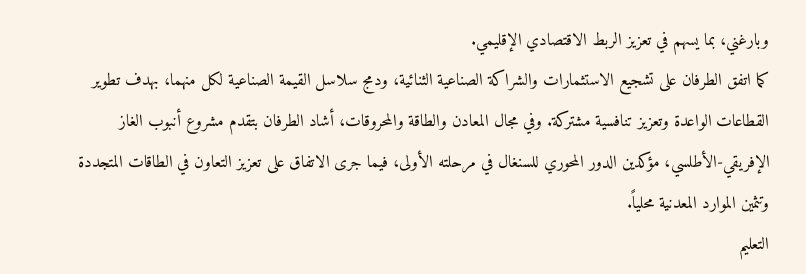وبارغني، بما يسهم في تعزيز الربط الاقتصادي الإقليمي.
كما اتفق الطرفان على تشجيع الاستثمارات والشراكة الصناعية الثنائية، ودمج سلاسل القيمة الصناعية لكل منهما، بهدف تطوير القطاعات الواعدة وتعزيز تنافسية مشتركة. وفي مجال المعادن والطاقة والمحروقات، أشاد الطرفان بتقدم مشروع أنبوب الغاز الإفريقي-الأطلسي، مؤكدين الدور المحوري للسنغال في مرحلته الأولى، فيما جرى الاتفاق على تعزيز التعاون في الطاقات المتجددة وتثمين الموارد المعدنية محلياً.
التعليم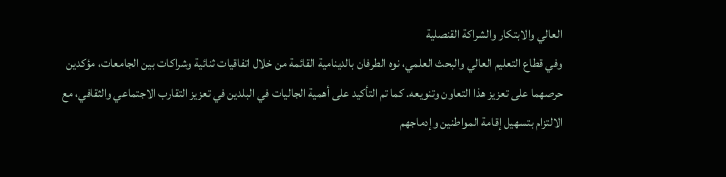العالي والابتكار والشراكة القنصلية
وفي قطاع التعليم العالي والبحث العلمي، نوه الطرفان بالدينامية القائمة من خلال اتفاقيات ثنائية وشراكات بين الجامعات، مؤكدين حرصهما على تعزيز هذا التعاون وتنويعه. كما تم التأكيد على أهمية الجاليات في البلدين في تعزيز التقارب الاجتماعي والثقافي، مع الالتزام بتسهيل إقامة المواطنين وإدماجهم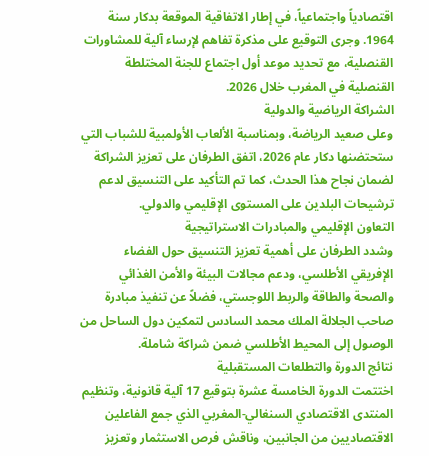اقتصادياً واجتماعياً، في إطار الاتفاقية الموقعة بدكار سنة 1964. وجرى التوقيع على مذكرة تفاهم لإرساء آلية للمشاورات القنصلية، مع تحديد موعد أول اجتماع للجنة المختلطة القنصلية في المغرب خلال 2026.
الشراكة الرياضية والدولية
وعلى صعيد الرياضة، وبمناسبة الألعاب الأولمبية للشباب التي ستحتضنها دكار عام 2026، اتفق الطرفان على تعزيز الشراكة لضمان نجاح هذا الحدث، كما تم التأكيد على التنسيق لدعم ترشيحات البلدين على المستوى الإقليمي والدولي.
التعاون الإقليمي والمبادرات الاستراتيجية
وشدد الطرفان على أهمية تعزيز التنسيق حول الفضاء الإفريقي الأطلسي، ودعم مجالات البيئة والأمن الغذائي والصحة والطاقة والربط اللوجستي، فضلاً عن تنفيذ مبادرة صاحب الجلالة الملك محمد السادس لتمكين دول الساحل من الوصول إلى المحيط الأطلسي ضمن شراكة شاملة.
نتائج الدورة والتطلعات المستقبلية
اختتمت الدورة الخامسة عشرة بتوقيع 17 آلية قانونية، وتنظيم المنتدى الاقتصادي السنغالي-المغربي الذي جمع الفاعلين الاقتصاديين من الجانبين، وناقش فرص الاستثمار وتعزيز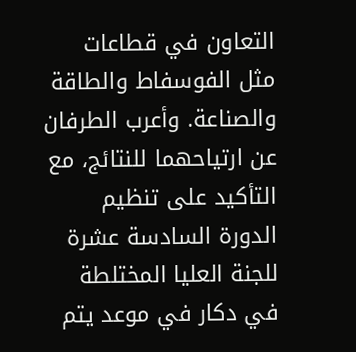التعاون في قطاعات مثل الفوسفاط والطاقة والصناعة. وأعرب الطرفان عن ارتياحهما للنتائج، مع التأكيد على تنظيم الدورة السادسة عشرة للجنة العليا المختلطة في دكار في موعد يتم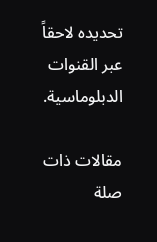تحديده لاحقاً عبر القنوات الدبلوماسية.

مقالات ذات صلة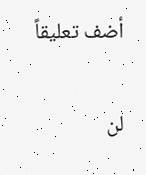أضف تعليقاً

لن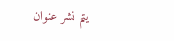يتم نشر عنوان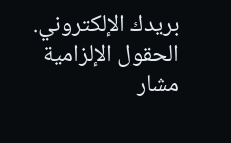بريدك الإلكتروني. الحقول الإلزامية مشار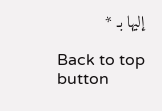إليها بـ *

Back to top button